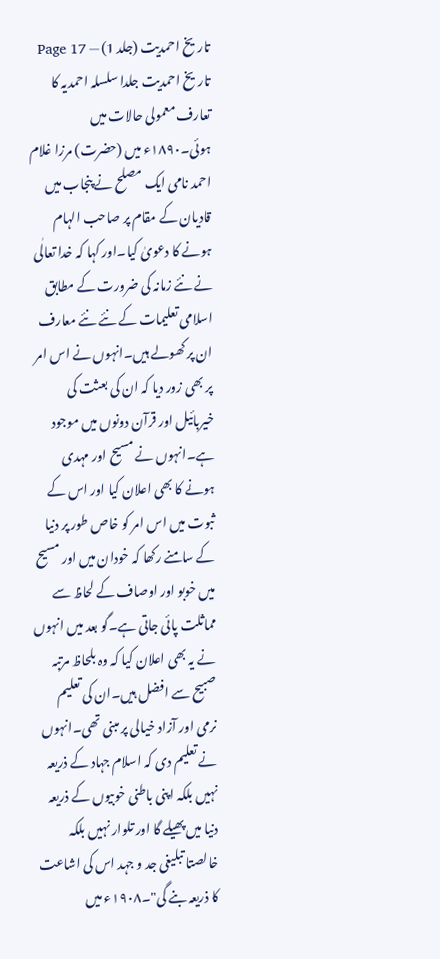تاریخ احمدیت (جلد 1) — Page 17
تاریخ احمدیت جلدا سلسلہ احمدیہ کا تعارف معمولی حالات میں ہوئی۔۱۸۹۰ء میں (حضرت) مرزا غلام احمد نامی ایک مصلح نے پنجاب میں قادیان کے مقام پر صاحب الہام ہونے کا دعویٰ کیا۔اور کہا کہ خدا تعالٰی نے نئے زمانہ کی ضرورت کے مطابق اسلامی تعلیمات کے نئے نئے معارف ان پر کھولے ہیں۔انہوں نے اس امر پر بھی زور دیا کہ ان کی بعثت کی خیربائیل اور قرآن دونوں میں موجود ہے۔انہوں نے مسیح اور مہدی ہونے کا بھی اعلان کیا اور اس کے ثبوت میں اس امر کو خاص طور پر دنیا کے سامنے رکھا کہ خودان میں اور مسیح میں خوبو اور اوصاف کے لحاظ سے مماثلت پائی جاتی ہے۔گو بعد میں انہوں نے یہ بھی اعلان کیا کہ وہ بلحاظ مرتبہ صبیح سے افضل ہیں۔ان کی تعلیم نرمی اور آزاد خیالی پر مبنی تھی۔انہوں نے تعلیم دی کہ اسلام جہاد کے ذریعہ نہیں بلکہ اپنی باطنی خوبیوں کے ذریعہ دنیا میں پھیلے گا اور تلوار نہیں بلکہ خالصتا تبلیغی جد و جہد اس کی اشاعت کا ذریعہ بنے گی"۔۱۹۰۸ء میں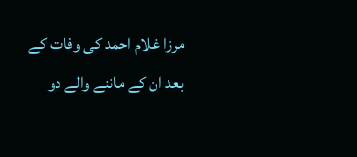مرزا غلام احمد کی وفات کے بعد ان کے ماننے والے دو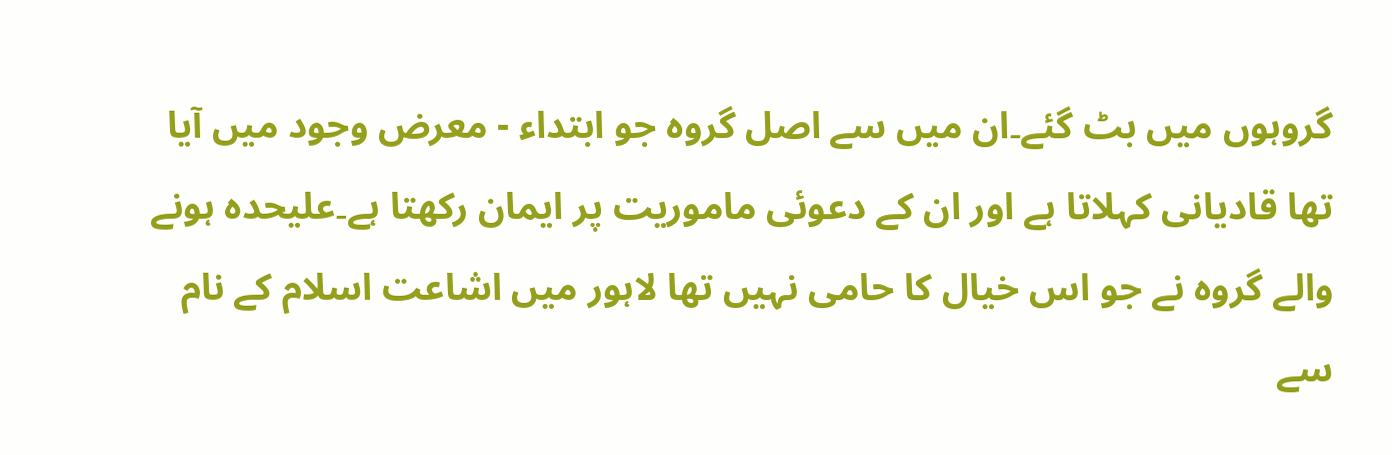گروہوں میں بٹ گئے۔ان میں سے اصل گروہ جو ابتداء - معرض وجود میں آیا تھا قادیانی کہلاتا ہے اور ان کے دعوئی ماموریت پر ایمان رکھتا ہے۔علیحدہ ہونے والے گروہ نے جو اس خیال کا حامی نہیں تھا لاہور میں اشاعت اسلام کے نام سے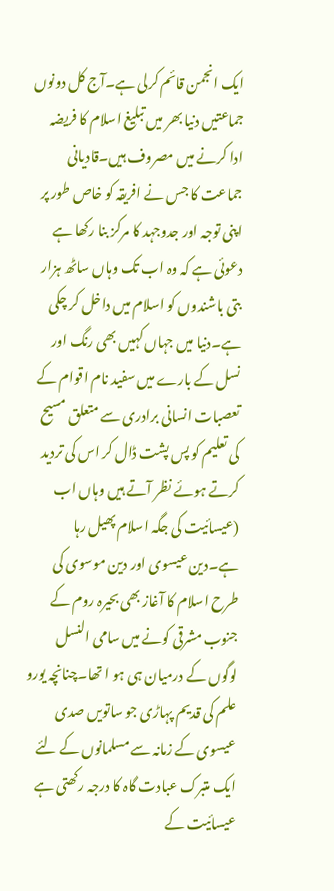ایک انجمن قائم کرلی ہے۔آج کل دونوں جماعتیں دنیا بھر میں تبلیغ اسلام کا فریضہ ادا کرنے میں مصروف ہیں۔قادیانی جماعت کا جس نے افریقہ کو خاص طور پر اپنی توجہ اور جدوجہد کا مرکز بنا رکھا ہے دعوئی ہے کہ وہ اب تک وہاں ساٹھ ہزار بتی باشندوں کو اسلام میں داخل کر چکی ہے۔دنیا میں جہاں کہیں بھی رنگ اور نسل کے بارے میں سفید نام اقوام کے تعصبات انسانی برادری سے متعلق مسیح کی تعلیم کو پس پشت ڈال کر اس کی تردید کرتے ہوئے نظر آتے ہیں وہاں اب (عیسائیت کی جگہ اسلام پھیل رہا ہے۔دین عیسوی اور دین موسوی کی طرح اسلام کا آغاز بھی بحیرہ روم کے جنوب مشرقی کونے میں سامی النسل لوگوں کے درمیان ہی ہو ا تھا۔چنانچہ یورو علم کی قدیم پہاڑی جو ساتویں صدی عیسوی کے زمانہ سے مسلمانوں کے لئے ایک متبرک عبادت گاہ کا درجہ رکھتی ہے عیسائیت کے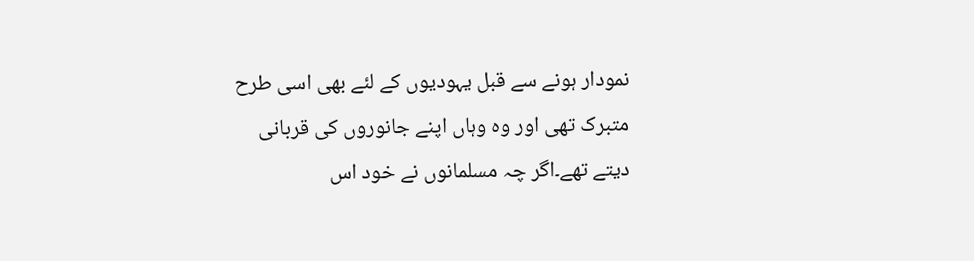نمودار ہونے سے قبل یہودیوں کے لئے بھی اسی طرح متبرک تھی اور وہ وہاں اپنے جانوروں کی قربانی دیتے تھے۔اگر چہ مسلمانوں نے خود اس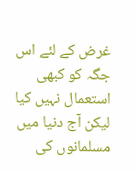غرض کے لئے اس جگہ کو کبھی استعمال نہیں کیا لیکن آج دنیا میں مسلمانوں کی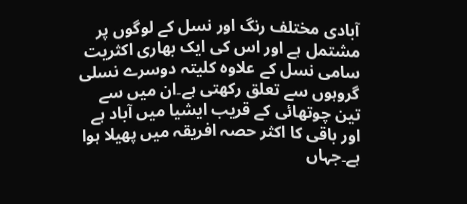آبادی مختلف رنگ اور نسل کے لوگوں پر مشتمل ہے اور اس کی ایک بھاری اکثریت سامی نسل کے علاوہ کلیتہ دوسرے نسلی گروہوں سے تعلق رکھتی ہے۔ان میں سے تین چوتھائی کے قریب ایشیا میں آباد ہے اور باقی کا اکثر حصہ افریقہ میں پھیلا ہوا ہے۔جہاں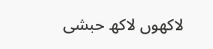لاکھوں لاکھ حبشی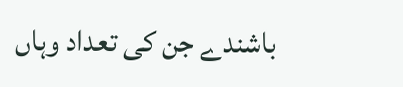باشندے جن کی تعداد وہاں